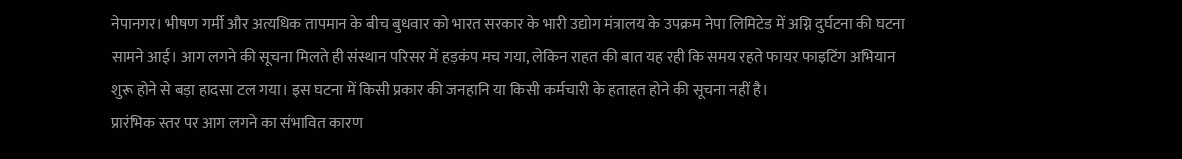नेपानगर। भीषण गर्मी और अत्यधिक तापमान के बीच बुधवार को भारत सरकार के भारी उद्योग मंत्रालय के उपक्रम नेपा लिमिटेड में अग्नि दुर्घटना की घटना सामने आई। आग लगने की सूचना मिलते ही संस्थान परिसर में हड़कंप मच गया, लेकिन राहत की बात यह रही कि समय रहते फायर फाइटिंग अभियान शुरू होने से बड़ा हादसा टल गया। इस घटना में किसी प्रकार की जनहानि या किसी कर्मचारी के हताहत होने की सूचना नहीं है।
प्रारंभिक स्तर पर आग लगने का संभावित कारण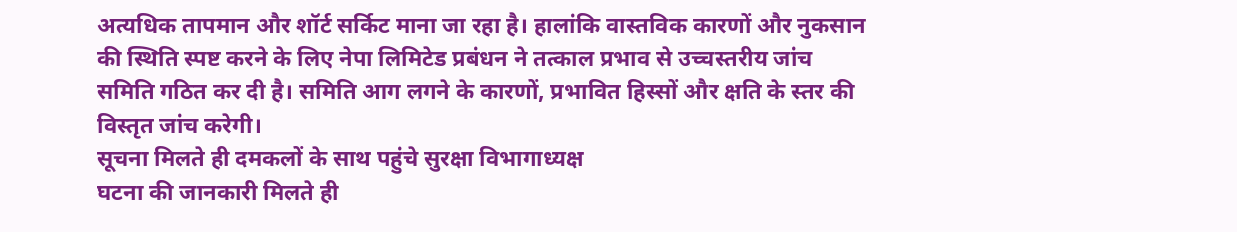अत्यधिक तापमान और शॉर्ट सर्किट माना जा रहा है। हालांकि वास्तविक कारणों और नुकसान की स्थिति स्पष्ट करने के लिए नेपा लिमिटेड प्रबंधन ने तत्काल प्रभाव से उच्चस्तरीय जांच समिति गठित कर दी है। समिति आग लगने के कारणों, प्रभावित हिस्सों और क्षति के स्तर की विस्तृत जांच करेगी।
सूचना मिलते ही दमकलों के साथ पहुंचे सुरक्षा विभागाध्यक्ष
घटना की जानकारी मिलते ही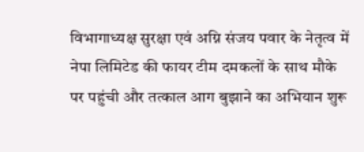विभागाध्यक्ष सुरक्षा एवं अग्नि संजय पवार के नेतृत्व में नेपा लिमिटेड की फायर टीम दमकलों के साथ मौके पर पहुंची और तत्काल आग बुझाने का अभियान शुरू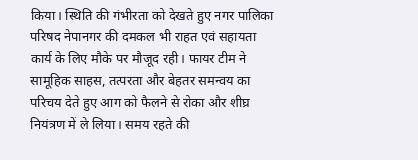किया। स्थिति की गंभीरता को देखते हुए नगर पालिका परिषद नेपानगर की दमकल भी राहत एवं सहायता कार्य के लिए मौके पर मौजूद रही। फायर टीम ने सामूहिक साहस, तत्परता और बेहतर समन्वय का परिचय देते हुए आग को फैलने से रोका और शीघ्र नियंत्रण में ले लिया। समय रहते की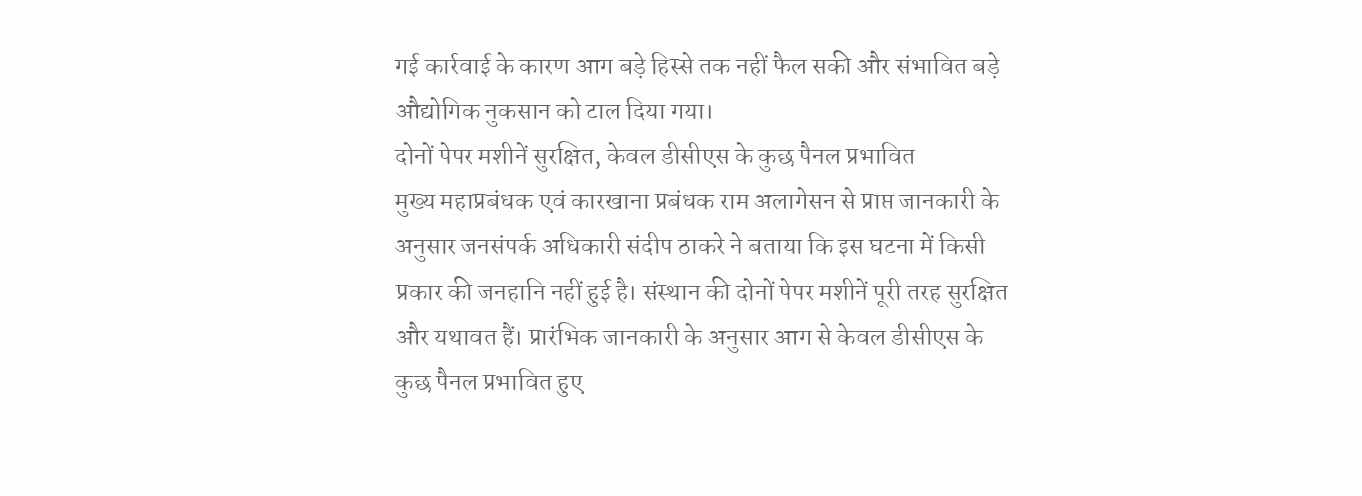गई कार्रवाई के कारण आग बड़े हिस्से तक नहीं फैल सकी और संभावित बड़े औद्योगिक नुकसान को टाल दिया गया।
दोनों पेपर मशीनें सुरक्षित, केवल डीसीएस के कुछ पैनल प्रभावित
मुख्य महाप्रबंधक एवं कारखाना प्रबंधक राम अलागेसन से प्राप्त जानकारी के अनुसार जनसंपर्क अधिकारी संदीप ठाकरे ने बताया कि इस घटना में किसी प्रकार की जनहानि नहीं हुई है। संस्थान की दोनों पेपर मशीनें पूरी तरह सुरक्षित और यथावत हैं। प्रारंभिक जानकारी के अनुसार आग से केवल डीसीएस के कुछ पैनल प्रभावित हुए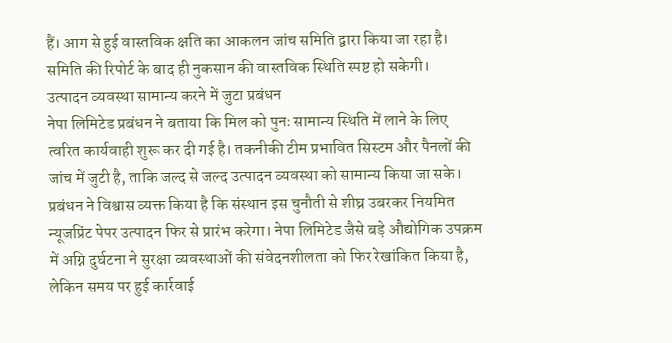हैं। आग से हुई वास्तविक क्षति का आकलन जांच समिति द्वारा किया जा रहा है। समिति की रिपोर्ट के बाद ही नुकसान की वास्तविक स्थिति स्पष्ट हो सकेगी।
उत्पादन व्यवस्था सामान्य करने में जुटा प्रबंधन
नेपा लिमिटेड प्रबंधन ने बताया कि मिल को पुनः सामान्य स्थिति में लाने के लिए त्वरित कार्यवाही शुरू कर दी गई है। तकनीकी टीम प्रभावित सिस्टम और पैनलों की जांच में जुटी है, ताकि जल्द से जल्द उत्पादन व्यवस्था को सामान्य किया जा सके। प्रबंधन ने विश्वास व्यक्त किया है कि संस्थान इस चुनौती से शीघ्र उबरकर नियमित न्यूजप्रिंट पेपर उत्पादन फिर से प्रारंभ करेगा। नेपा लिमिटेड जैसे बड़े औद्योगिक उपक्रम में अग्नि दुर्घटना ने सुरक्षा व्यवस्थाओं की संवेदनशीलता को फिर रेखांकित किया है, लेकिन समय पर हुई कार्रवाई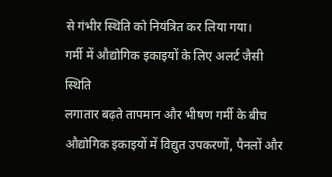से गंभीर स्थिति को नियंत्रित कर लिया गया।
गर्मी में औद्योगिक इकाइयों के लिए अलर्ट जैसी स्थिति
लगातार बढ़ते तापमान और भीषण गर्मी के बीच औद्योगिक इकाइयों में विद्युत उपकरणों, पैनलों और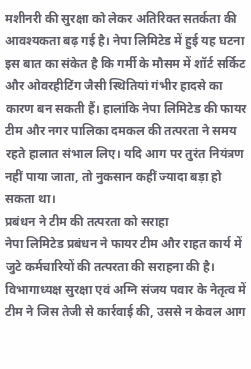मशीनरी की सुरक्षा को लेकर अतिरिक्त सतर्कता की आवश्यकता बढ़ गई है। नेपा लिमिटेड में हुई यह घटना इस बात का संकेत है कि गर्मी के मौसम में शॉर्ट सर्किट और ओवरहीटिंग जैसी स्थितियां गंभीर हादसे का कारण बन सकती हैं। हालांकि नेपा लिमिटेड की फायर टीम और नगर पालिका दमकल की तत्परता ने समय रहते हालात संभाल लिए। यदि आग पर तुरंत नियंत्रण नहीं पाया जाता, तो नुकसान कहीं ज्यादा बड़ा हो सकता था।
प्रबंधन ने टीम की तत्परता को सराहा
नेपा लिमिटेड प्रबंधन ने फायर टीम और राहत कार्य में जुटे कर्मचारियों की तत्परता की सराहना की है। विभागाध्यक्ष सुरक्षा एवं अग्नि संजय पवार के नेतृत्व में टीम ने जिस तेजी से कार्रवाई की, उससे न केवल आग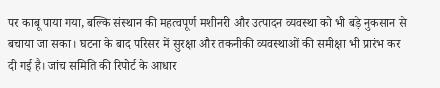पर काबू पाया गया, बल्कि संस्थान की महत्वपूर्ण मशीनरी और उत्पादन व्यवस्था को भी बड़े नुकसान से बचाया जा सका। घटना के बाद परिसर में सुरक्षा और तकनीकी व्यवस्थाओं की समीक्षा भी प्रारंभ कर दी गई है। जांच समिति की रिपोर्ट के आधार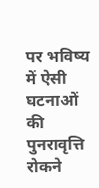पर भविष्य में ऐसी घटनाओं की पुनरावृत्ति रोकने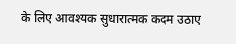के लिए आवश्यक सुधारात्मक कदम उठाए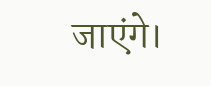जाएंगे।